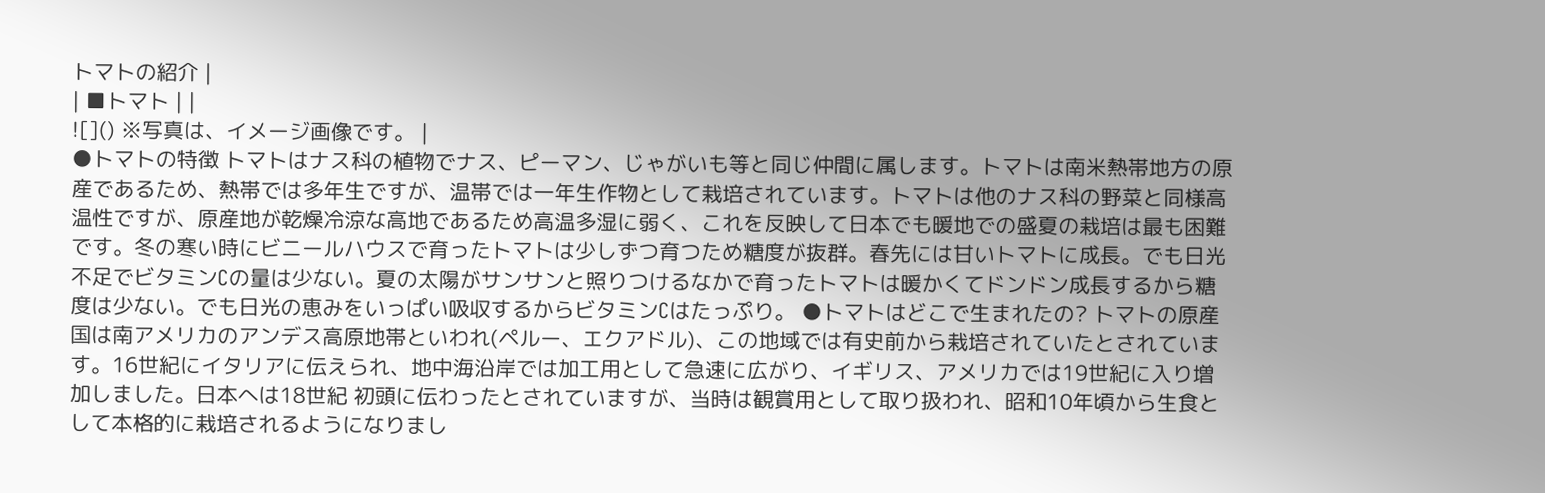トマトの紹介 |
| ■トマト | |
![]() ※写真は、イメージ画像です。 |
●トマトの特徴 トマトはナス科の植物でナス、ピーマン、じゃがいも等と同じ仲間に属します。トマトは南米熱帯地方の原産であるため、熱帯では多年生ですが、温帯では一年生作物として栽培されています。トマトは他のナス科の野菜と同様高温性ですが、原産地が乾燥冷涼な高地であるため高温多湿に弱く、これを反映して日本でも暖地での盛夏の栽培は最も困難です。冬の寒い時にビニールハウスで育ったトマトは少しずつ育つため糖度が抜群。春先には甘いトマトに成長。でも日光不足でビタミンCの量は少ない。夏の太陽がサンサンと照りつけるなかで育ったトマトは暖かくてドンドン成長するから糖度は少ない。でも日光の恵みをいっぱい吸収するからビタミンCはたっぷり。 ●トマトはどこで生まれたの? トマトの原産国は南アメリカのアンデス高原地帯といわれ(ペルー、エクアドル)、この地域では有史前から栽培されていたとされています。16世紀にイタリアに伝えられ、地中海沿岸では加工用として急速に広がり、イギリス、アメリカでは19世紀に入り増加しました。日本へは18世紀 初頭に伝わったとされていますが、当時は観賞用として取り扱われ、昭和10年頃から生食として本格的に栽培されるようになりまし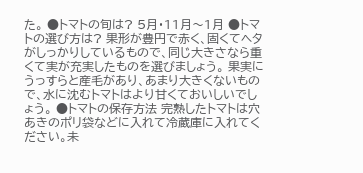た。 ●トマトの旬は? 5月・11月〜1月 ●トマトの選び方は? 果形が豊円で赤く、固くてヘタがしっかりしているもので、同じ大きさなら重くて実が充実したものを選びましょう。 果実にうっすらと産毛があり、あまり大きくないもので、水に沈むトマトはより甘くておいしいでしょう。 ●トマトの保存方法 完熟したトマトは穴あきのポリ袋などに入れて冷蔵庫に入れてください。未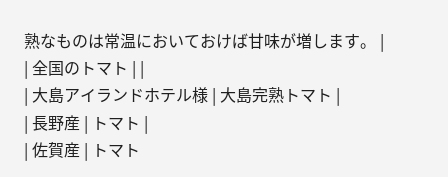熟なものは常温においておけば甘味が増します。 |
| 全国のトマト | |
| 大島アイランドホテル様 | 大島完熟トマト |
| 長野産 | トマト |
| 佐賀産 | トマト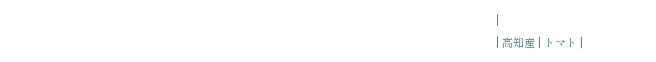|
| 高知産 | トマト |